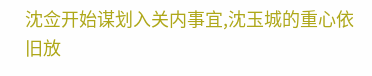沈佥开始谋划入关内事宜,沈玉城的重心依旧放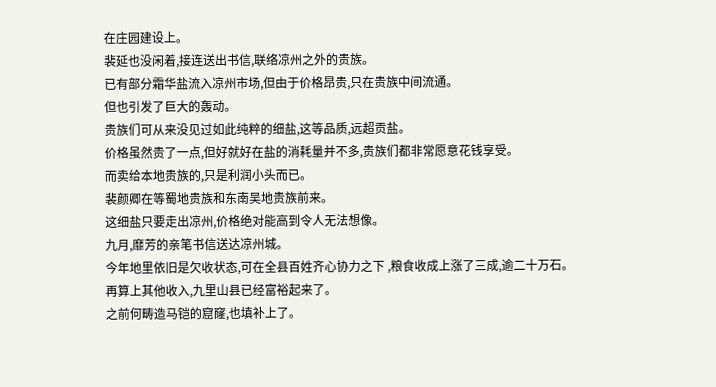在庄园建设上。
裴延也没闲着,接连送出书信,联络凉州之外的贵族。
已有部分霜华盐流入凉州市场,但由于价格昂贵,只在贵族中间流通。
但也引发了巨大的轰动。
贵族们可从来没见过如此纯粹的细盐,这等品质,远超贡盐。
价格虽然贵了一点,但好就好在盐的消耗量并不多,贵族们都非常愿意花钱享受。
而卖给本地贵族的,只是利润小头而已。
裴颜卿在等蜀地贵族和东南吴地贵族前来。
这细盐只要走出凉州,价格绝对能高到令人无法想像。
九月,靡芳的亲笔书信送达凉州城。
今年地里依旧是欠收状态,可在全县百姓齐心协力之下 ,粮食收成上涨了三成,逾二十万石。
再算上其他收入,九里山县已经富裕起来了。
之前何畴造马铠的窟窿,也填补上了。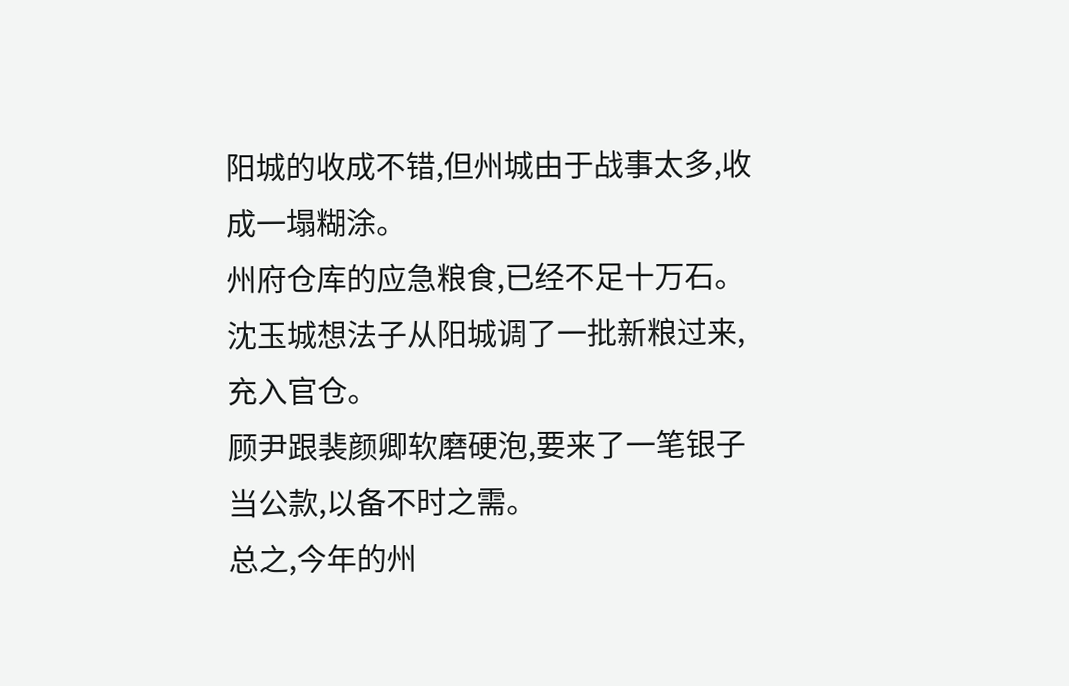阳城的收成不错,但州城由于战事太多,收成一塌糊涂。
州府仓库的应急粮食,已经不足十万石。
沈玉城想法子从阳城调了一批新粮过来,充入官仓。
顾尹跟裴颜卿软磨硬泡,要来了一笔银子当公款,以备不时之需。
总之,今年的州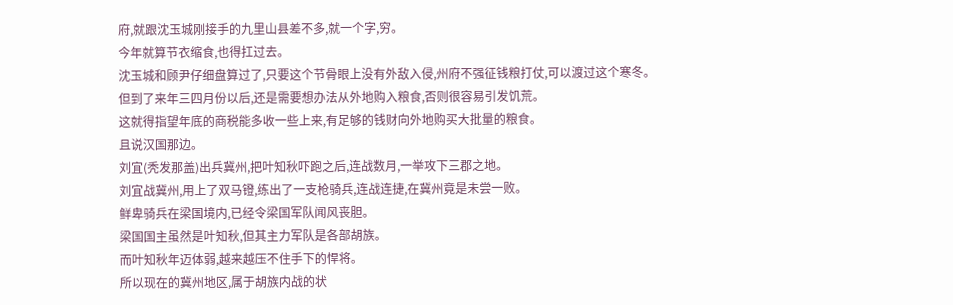府,就跟沈玉城刚接手的九里山县差不多,就一个字,穷。
今年就算节衣缩食,也得扛过去。
沈玉城和顾尹仔细盘算过了,只要这个节骨眼上没有外敌入侵,州府不强征钱粮打仗,可以渡过这个寒冬。
但到了来年三四月份以后,还是需要想办法从外地购入粮食,否则很容易引发饥荒。
这就得指望年底的商税能多收一些上来,有足够的钱财向外地购买大批量的粮食。
且说汉国那边。
刘宜(秃发那盖)出兵冀州,把叶知秋吓跑之后,连战数月,一举攻下三郡之地。
刘宜战冀州,用上了双马镫,练出了一支枪骑兵,连战连捷,在冀州竟是未尝一败。
鲜卑骑兵在梁国境内,已经令梁国军队闻风丧胆。
梁国国主虽然是叶知秋,但其主力军队是各部胡族。
而叶知秋年迈体弱,越来越压不住手下的悍将。
所以现在的冀州地区,属于胡族内战的状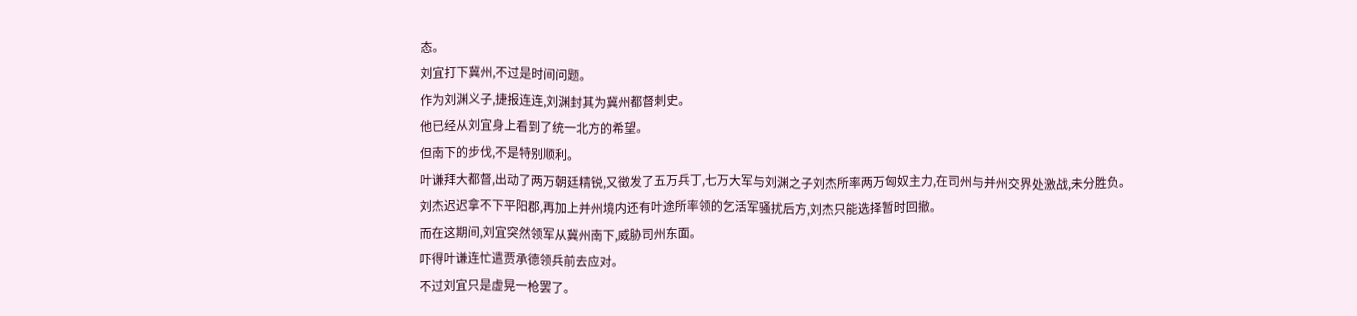态。
刘宜打下冀州,不过是时间问题。
作为刘渊义子,捷报连连,刘渊封其为冀州都督刺史。
他已经从刘宜身上看到了统一北方的希望。
但南下的步伐,不是特别顺利。
叶谦拜大都督,出动了两万朝廷精锐,又徵发了五万兵丁,七万大军与刘渊之子刘杰所率两万匈奴主力,在司州与并州交界处激战,未分胜负。
刘杰迟迟拿不下平阳郡,再加上并州境内还有叶途所率领的乞活军骚扰后方,刘杰只能选择暂时回撤。
而在这期间,刘宜突然领军从冀州南下,威胁司州东面。
吓得叶谦连忙遣贾承德领兵前去应对。
不过刘宜只是虚晃一枪罢了。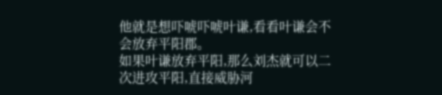他就是想吓唬吓唬叶谦,看看叶谦会不会放弃平阳郡。
如果叶谦放弃平阳,那么刘杰就可以二次进攻平阳,直接威胁河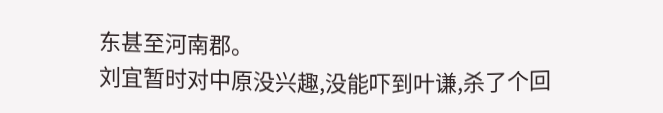东甚至河南郡。
刘宜暂时对中原没兴趣,没能吓到叶谦,杀了个回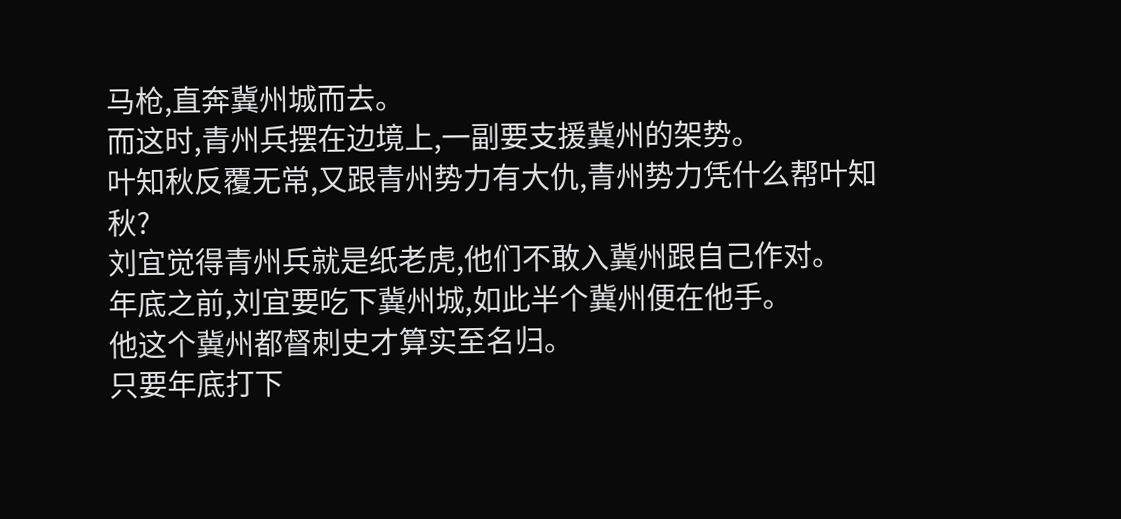马枪,直奔冀州城而去。
而这时,青州兵摆在边境上,一副要支援冀州的架势。
叶知秋反覆无常,又跟青州势力有大仇,青州势力凭什么帮叶知秋?
刘宜觉得青州兵就是纸老虎,他们不敢入冀州跟自己作对。
年底之前,刘宜要吃下冀州城,如此半个冀州便在他手。
他这个冀州都督刺史才算实至名归。
只要年底打下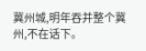冀州城,明年吞并整个冀州,不在话下。